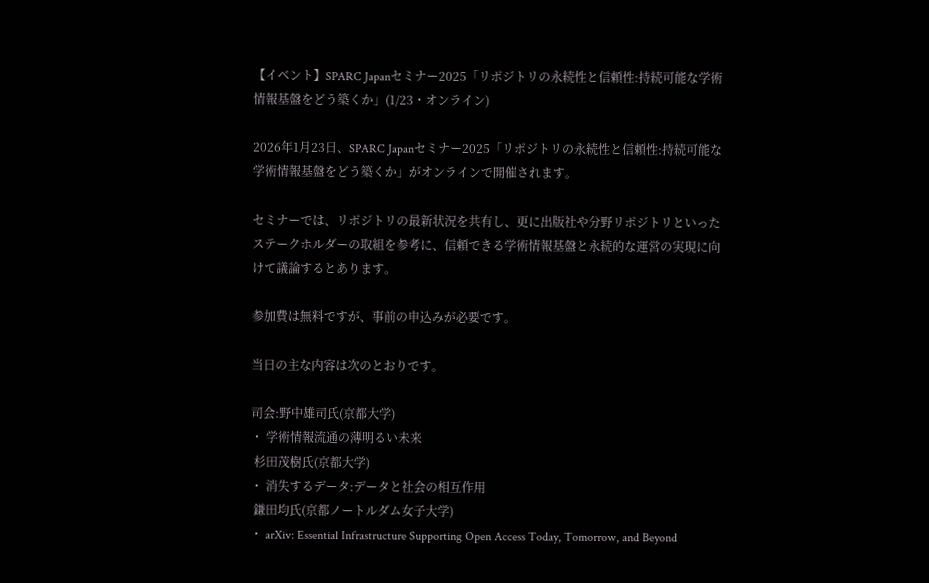【イベント】SPARC Japanセミナー2025「リポジトリの永続性と信頼性:持続可能な学術情報基盤をどう築くか」(1/23・オンライン)

2026年1月23日、SPARC Japanセミナー2025「リポジトリの永続性と信頼性:持続可能な学術情報基盤をどう築くか」がオンラインで開催されます。

セミナーでは、リポジトリの最新状況を共有し、更に出版社や分野リポジトリといったステークホルダーの取組を参考に、信頼できる学術情報基盤と永続的な運営の実現に向けて議論するとあります。

参加費は無料ですが、事前の申込みが必要です。

当日の主な内容は次のとおりです。

司会:野中雄司氏(京都大学)
・ 学術情報流通の薄明るい未来
 杉田茂樹氏(京都大学)
・ 消失するデータ:データと社会の相互作用
 鎌田均氏(京都ノートルダム女子大学)
・ arXiv: Essential Infrastructure Supporting Open Access Today, Tomorrow, and Beyond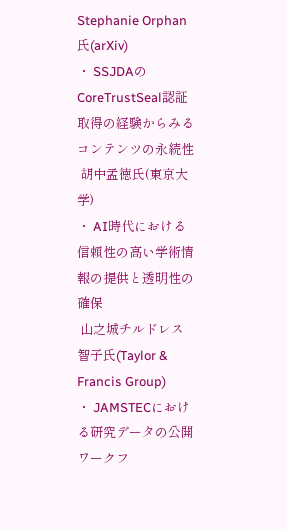Stephanie Orphan氏(arXiv)
・ SSJDAのCoreTrustSeal認証取得の経験からみるコンテンツの永続性
 胡中孟徳氏(東京大学)
・ AI時代における信頼性の高い学術情報の提供と透明性の確保
 山之城チルドレス智子氏(Taylor & Francis Group)
・ JAMSTECにおける研究データの公開ワークフ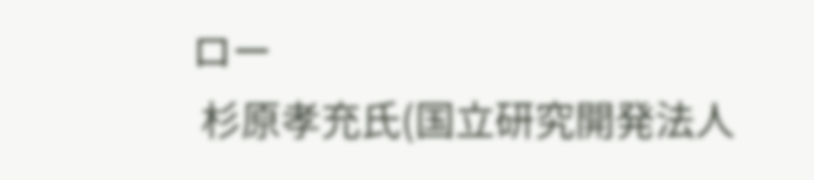ロー
 杉原孝充氏(国立研究開発法人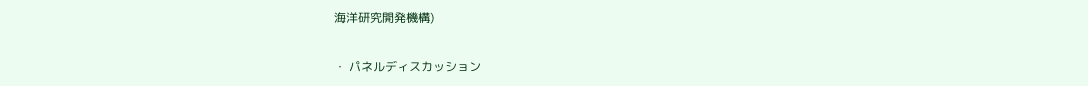海洋研究開発機構)

・ パネルディスカッション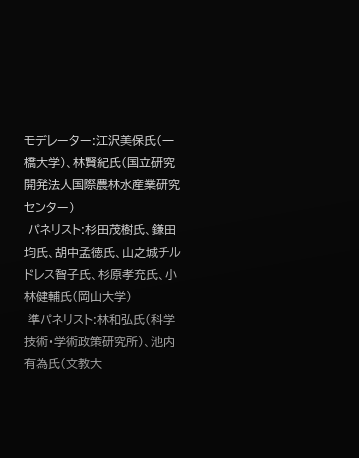モデレーター:江沢美保氏(一橋大学)、林賢紀氏(国立研究開発法人国際農林水産業研究センター)
 パネリスト:杉田茂樹氏、鎌田均氏、胡中孟徳氏、山之城チルドレス智子氏、杉原孝充氏、小林健輔氏(岡山大学)
 準パネリスト:林和弘氏(科学技術・学術政策研究所)、池内有為氏(文教大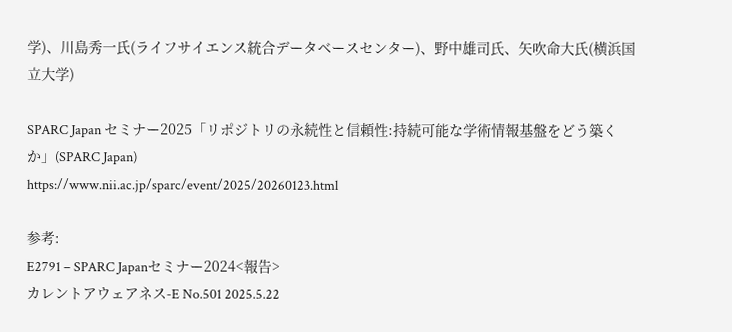学)、川島秀一氏(ライフサイエンス統合データベースセンター)、野中雄司氏、矢吹命大氏(横浜国立大学)

SPARC Japan セミナー2025「リポジトリの永続性と信頼性:持続可能な学術情報基盤をどう築くか」(SPARC Japan)
https://www.nii.ac.jp/sparc/event/2025/20260123.html

参考:
E2791 – SPARC Japanセミナー2024<報告>
カレントアウェアネス-E No.501 2025.5.22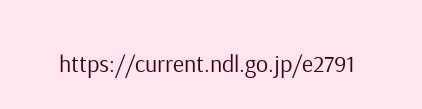https://current.ndl.go.jp/e2791